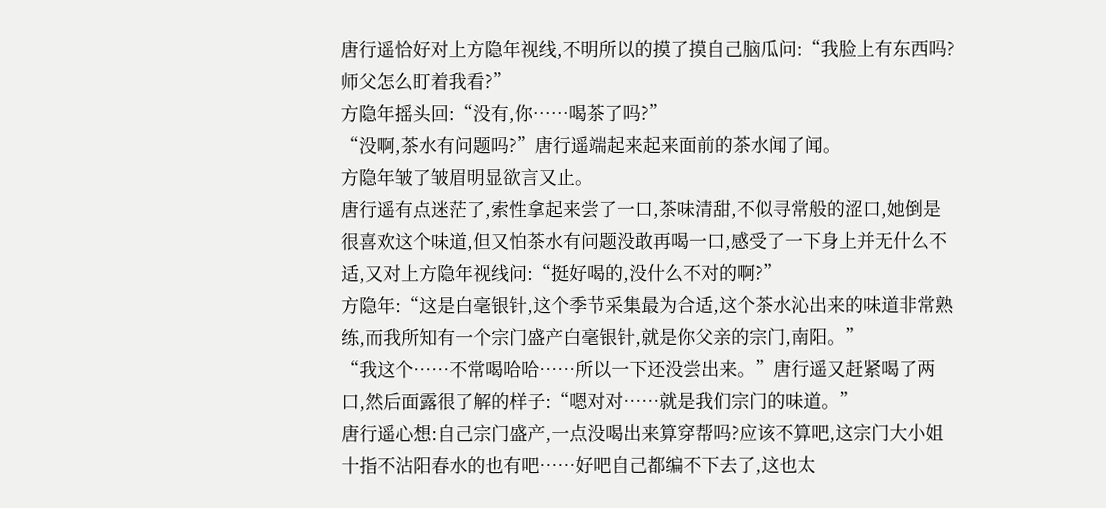唐行遥恰好对上方隐年视线,不明所以的摸了摸自己脑瓜问:“我脸上有东西吗?师父怎么盯着我看?”
方隐年摇头回:“没有,你……喝茶了吗?”
“没啊,茶水有问题吗?”唐行遥端起来起来面前的茶水闻了闻。
方隐年皱了皱眉明显欲言又止。
唐行遥有点迷茫了,索性拿起来尝了一口,茶味清甜,不似寻常般的涩口,她倒是很喜欢这个味道,但又怕茶水有问题没敢再喝一口,感受了一下身上并无什么不适,又对上方隐年视线问:“挺好喝的,没什么不对的啊?”
方隐年:“这是白毫银针,这个季节采集最为合适,这个茶水沁出来的味道非常熟练,而我所知有一个宗门盛产白毫银针,就是你父亲的宗门,南阳。”
“我这个……不常喝哈哈……所以一下还没尝出来。”唐行遥又赶紧喝了两口,然后面露很了解的样子:“嗯对对……就是我们宗门的味道。”
唐行遥心想:自己宗门盛产,一点没喝出来算穿帮吗?应该不算吧,这宗门大小姐十指不沾阳春水的也有吧……好吧自己都编不下去了,这也太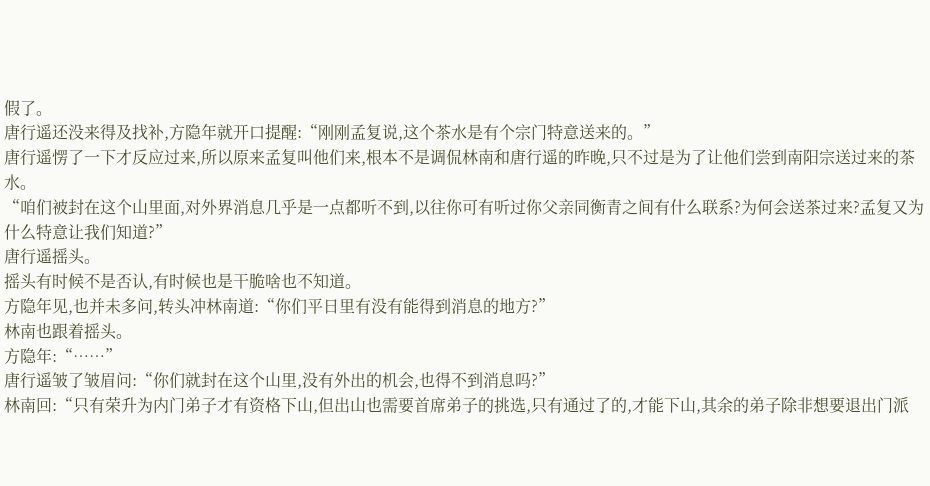假了。
唐行遥还没来得及找补,方隐年就开口提醒:“刚刚孟复说,这个茶水是有个宗门特意送来的。”
唐行遥愣了一下才反应过来,所以原来孟复叫他们来,根本不是调侃林南和唐行遥的昨晚,只不过是为了让他们尝到南阳宗送过来的茶水。
“咱们被封在这个山里面,对外界消息几乎是一点都听不到,以往你可有听过你父亲同衡青之间有什么联系?为何会送茶过来?孟复又为什么特意让我们知道?”
唐行遥摇头。
摇头有时候不是否认,有时候也是干脆啥也不知道。
方隐年见,也并未多问,转头冲林南道:“你们平日里有没有能得到消息的地方?”
林南也跟着摇头。
方隐年:“……”
唐行遥皱了皱眉问:“你们就封在这个山里,没有外出的机会,也得不到消息吗?”
林南回:“只有荣升为内门弟子才有资格下山,但出山也需要首席弟子的挑选,只有通过了的,才能下山,其余的弟子除非想要退出门派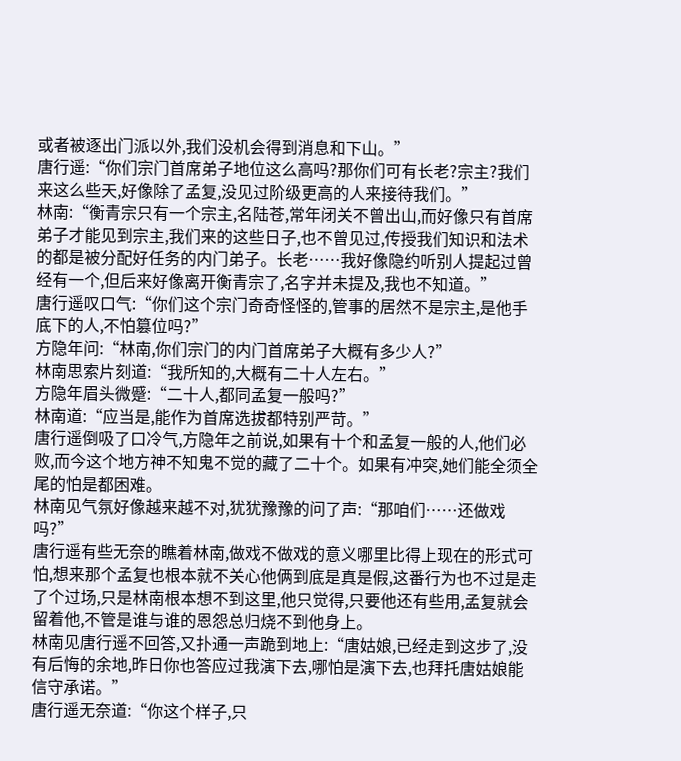或者被逐出门派以外,我们没机会得到消息和下山。”
唐行遥:“你们宗门首席弟子地位这么高吗?那你们可有长老?宗主?我们来这么些天,好像除了孟复,没见过阶级更高的人来接待我们。”
林南:“衡青宗只有一个宗主,名陆苍,常年闭关不曾出山,而好像只有首席弟子才能见到宗主,我们来的这些日子,也不曾见过,传授我们知识和法术的都是被分配好任务的内门弟子。长老……我好像隐约听别人提起过曾经有一个,但后来好像离开衡青宗了,名字并未提及,我也不知道。”
唐行遥叹口气:“你们这个宗门奇奇怪怪的,管事的居然不是宗主,是他手底下的人,不怕篡位吗?”
方隐年问:“林南,你们宗门的内门首席弟子大概有多少人?”
林南思索片刻道:“我所知的,大概有二十人左右。”
方隐年眉头微蹙:“二十人,都同孟复一般吗?”
林南道:“应当是,能作为首席选拔都特别严苛。”
唐行遥倒吸了口冷气,方隐年之前说,如果有十个和孟复一般的人,他们必败,而今这个地方神不知鬼不觉的藏了二十个。如果有冲突,她们能全须全尾的怕是都困难。
林南见气氛好像越来越不对,犹犹豫豫的问了声:“那咱们……还做戏吗?”
唐行遥有些无奈的瞧着林南,做戏不做戏的意义哪里比得上现在的形式可怕,想来那个孟复也根本就不关心他俩到底是真是假,这番行为也不过是走了个过场,只是林南根本想不到这里,他只觉得,只要他还有些用,孟复就会留着他,不管是谁与谁的恩怨总归烧不到他身上。
林南见唐行遥不回答,又扑通一声跪到地上:“唐姑娘,已经走到这步了,没有后悔的余地,昨日你也答应过我演下去,哪怕是演下去,也拜托唐姑娘能信守承诺。”
唐行遥无奈道:“你这个样子,只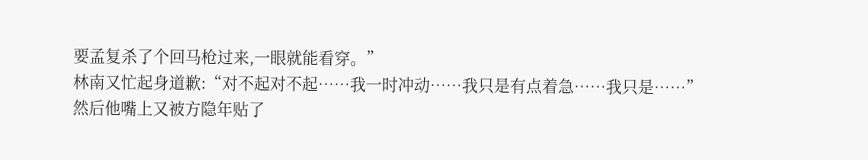要孟复杀了个回马枪过来,一眼就能看穿。”
林南又忙起身道歉:“对不起对不起……我一时冲动……我只是有点着急……我只是……”
然后他嘴上又被方隐年贴了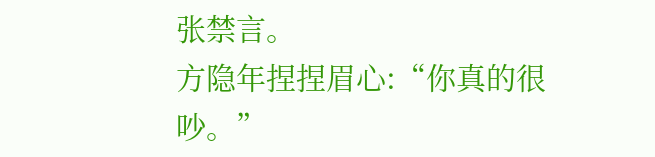张禁言。
方隐年捏捏眉心:“你真的很吵。”